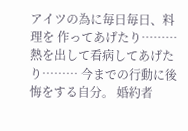アイツの為に毎日毎日、料理を 作ってあげたり……… 熱を出して看病してあげたり……… 今までの行動に後悔をする自分。 婚約者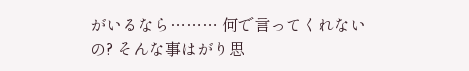がいるなら……… 何で言ってくれないの? そんな事はがり思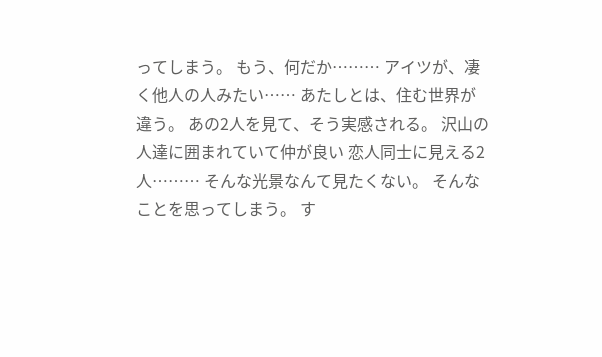ってしまう。 もう、何だか……… アイツが、凄く他人の人みたい…… あたしとは、住む世界が違う。 あの2人を見て、そう実感される。 沢山の人達に囲まれていて仲が良い 恋人同士に見える2人……… そんな光景なんて見たくない。 そんなことを思ってしまう。 す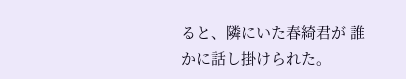ると、隣にいた春綺君が 誰かに話し掛けられた。